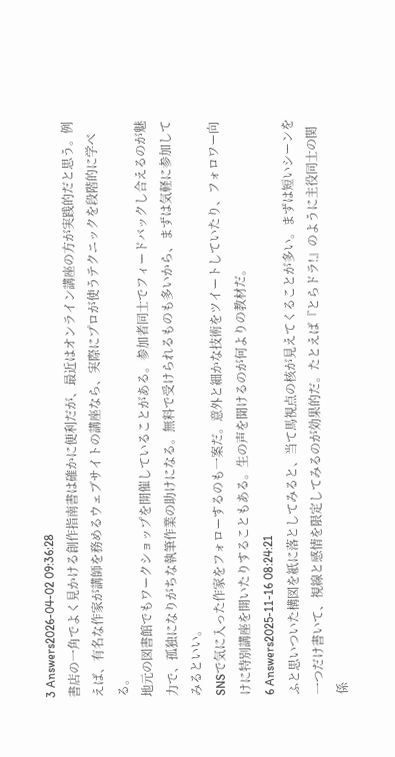3 Answers2026-04-02 09:36:28
書店の一角でよく見かける創作指南書は確かに便利だが、最近はオンライン講座の方が実践的だと思う。例えば、有名な作家が講師を務めるウェブサイトの講座なら、実際にプロが使うテクニックを段階的に学べる。
地元の図書館でもワークショップを開催していることがある。参加者同士でフィードバックし合えるのが魅力で、孤独になりがちな執筆作業の助けになる。無料で受けられるものも多いから、まずは気軽に参加してみるといい。
SNSで気に入った作家をフォローするのも一案だ。意外と細かな技術をツイートしていたり、フォロワー向けに特別講座を開いたりすることもある。生の声を聞けるのが何よりの教材だ。
6 Answers2025-11-16 08:24:21
ふと思いついた構図を紙に落としてみると、当て馬視点の核が見えてくることが多い。まずは短いシーンを一つだけ書いて、視線と感情を限定してみるのが効果的だ。たとえば『とらドラ!』のように主役同士の関係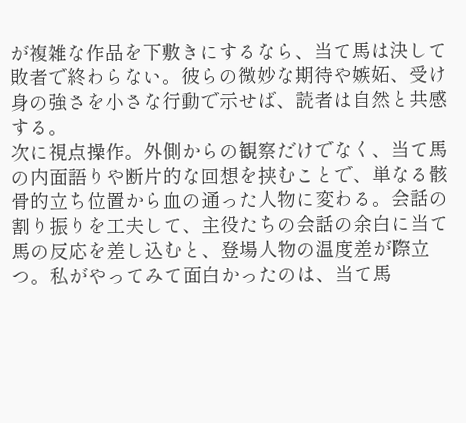が複雑な作品を下敷きにするなら、当て馬は決して敗者で終わらない。彼らの微妙な期待や嫉妬、受け身の強さを小さな行動で示せば、読者は自然と共感する。
次に視点操作。外側からの観察だけでなく、当て馬の内面語りや断片的な回想を挟むことで、単なる骸骨的立ち位置から血の通った人物に変わる。会話の割り振りを工夫して、主役たちの会話の余白に当て馬の反応を差し込むと、登場人物の温度差が際立つ。私がやってみて面白かったのは、当て馬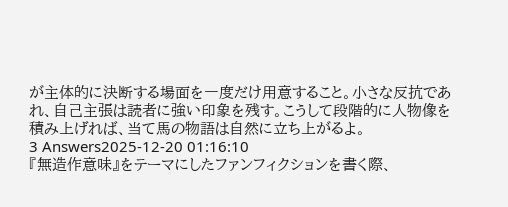が主体的に決断する場面を一度だけ用意すること。小さな反抗であれ、自己主張は読者に強い印象を残す。こうして段階的に人物像を積み上げれば、当て馬の物語は自然に立ち上がるよ。
3 Answers2025-12-20 01:16:10
『無造作意味』をテーマにしたファンフィクションを書く際、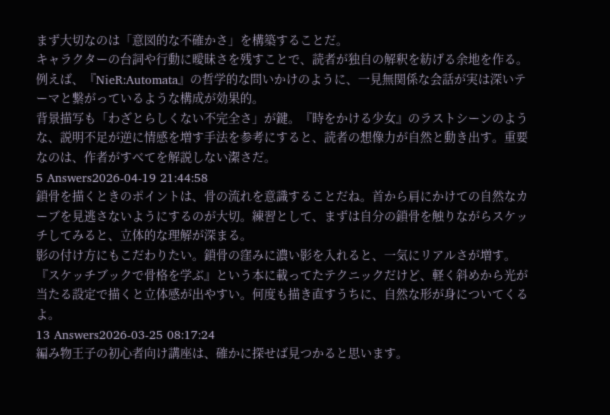まず大切なのは「意図的な不確かさ」を構築することだ。
キャラクターの台詞や行動に曖昧さを残すことで、読者が独自の解釈を紡げる余地を作る。例えば、『NieR:Automata』の哲学的な問いかけのように、一見無関係な会話が実は深いテーマと繋がっているような構成が効果的。
背景描写も「わざとらしくない不完全さ」が鍵。『時をかける少女』のラストシーンのような、説明不足が逆に情感を増す手法を参考にすると、読者の想像力が自然と動き出す。重要なのは、作者がすべてを解説しない潔さだ。
5 Answers2026-04-19 21:44:58
鎖骨を描くときのポイントは、骨の流れを意識することだね。首から肩にかけての自然なカーブを見逃さないようにするのが大切。練習として、まずは自分の鎖骨を触りながらスケッチしてみると、立体的な理解が深まる。
影の付け方にもこだわりたい。鎖骨の窪みに濃い影を入れると、一気にリアルさが増す。『スケッチブックで骨格を学ぶ』という本に載ってたテクニックだけど、軽く斜めから光が当たる設定で描くと立体感が出やすい。何度も描き直すうちに、自然な形が身についてくるよ。
13 Answers2026-03-25 08:17:24
編み物王子の初心者向け講座は、確かに探せば見つかると思います。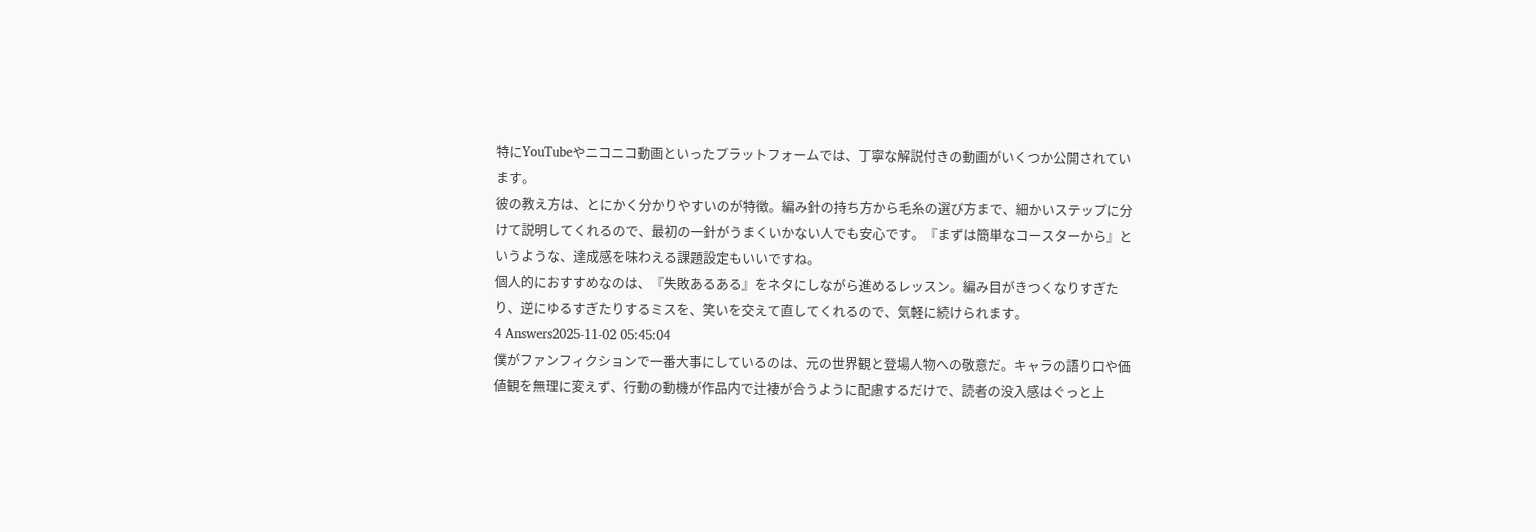特にYouTubeやニコニコ動画といったプラットフォームでは、丁寧な解説付きの動画がいくつか公開されています。
彼の教え方は、とにかく分かりやすいのが特徴。編み針の持ち方から毛糸の選び方まで、細かいステップに分けて説明してくれるので、最初の一針がうまくいかない人でも安心です。『まずは簡単なコースターから』というような、達成感を味わえる課題設定もいいですね。
個人的におすすめなのは、『失敗あるある』をネタにしながら進めるレッスン。編み目がきつくなりすぎたり、逆にゆるすぎたりするミスを、笑いを交えて直してくれるので、気軽に続けられます。
4 Answers2025-11-02 05:45:04
僕がファンフィクションで一番大事にしているのは、元の世界観と登場人物への敬意だ。キャラの語り口や価値観を無理に変えず、行動の動機が作品内で辻褄が合うように配慮するだけで、読者の没入感はぐっと上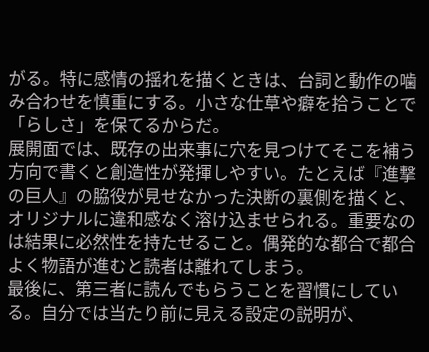がる。特に感情の揺れを描くときは、台詞と動作の噛み合わせを慎重にする。小さな仕草や癖を拾うことで「らしさ」を保てるからだ。
展開面では、既存の出来事に穴を見つけてそこを補う方向で書くと創造性が発揮しやすい。たとえば『進撃の巨人』の脇役が見せなかった決断の裏側を描くと、オリジナルに違和感なく溶け込ませられる。重要なのは結果に必然性を持たせること。偶発的な都合で都合よく物語が進むと読者は離れてしまう。
最後に、第三者に読んでもらうことを習慣にしている。自分では当たり前に見える設定の説明が、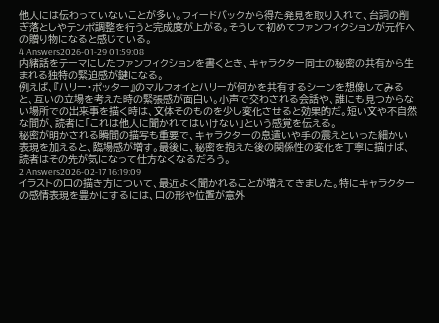他人には伝わっていないことが多い。フィードバックから得た発見を取り入れて、台詞の削ぎ落としやテンポ調整を行うと完成度が上がる。そうして初めてファンフィクションが元作への贈り物になると感じている。
4 Answers2026-01-29 01:59:08
内緒話をテーマにしたファンフィクションを書くとき、キャラクター同士の秘密の共有から生まれる独特の緊迫感が鍵になる。
例えば、『ハリー・ポッター』のマルフォイとハリーが何かを共有するシーンを想像してみると、互いの立場を考えた時の緊張感が面白い。小声で交わされる会話や、誰にも見つからない場所での出来事を描く時は、文体そのものを少し変化させると効果的だ。短い文や不自然な間が、読者に「これは他人に聞かれてはいけない」という感覚を伝える。
秘密が明かされる瞬間の描写も重要で、キャラクターの息遣いや手の震えといった細かい表現を加えると、臨場感が増す。最後に、秘密を抱えた後の関係性の変化を丁寧に描けば、読者はその先が気になって仕方なくなるだろう。
2 Answers2026-02-17 16:19:09
イラストの口の描き方について、最近よく聞かれることが増えてきました。特にキャラクターの感情表現を豊かにするには、口の形や位置が意外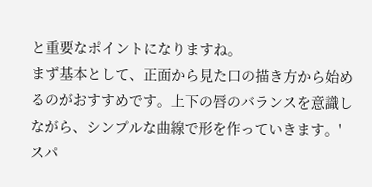と重要なポイントになりますね。
まず基本として、正面から見た口の描き方から始めるのがおすすめです。上下の唇のバランスを意識しながら、シンプルな曲線で形を作っていきます。'スパ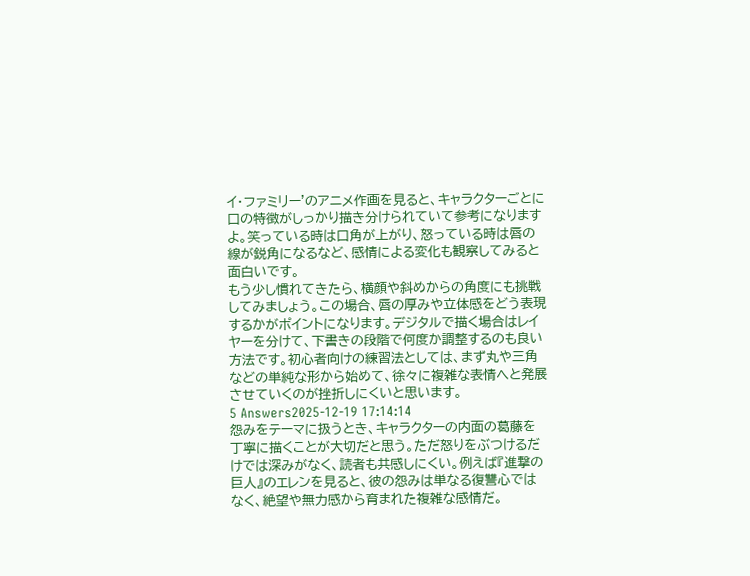イ・ファミリー'のアニメ作画を見ると、キャラクターごとに口の特徴がしっかり描き分けられていて参考になりますよ。笑っている時は口角が上がり、怒っている時は唇の線が鋭角になるなど、感情による変化も観察してみると面白いです。
もう少し慣れてきたら、横顔や斜めからの角度にも挑戦してみましょう。この場合、唇の厚みや立体感をどう表現するかがポイントになります。デジタルで描く場合はレイヤーを分けて、下書きの段階で何度か調整するのも良い方法です。初心者向けの練習法としては、まず丸や三角などの単純な形から始めて、徐々に複雑な表情へと発展させていくのが挫折しにくいと思います。
5 Answers2025-12-19 17:14:14
怨みをテーマに扱うとき、キャラクターの内面の葛藤を丁寧に描くことが大切だと思う。ただ怒りをぶつけるだけでは深みがなく、読者も共感しにくい。例えば『進撃の巨人』のエレンを見ると、彼の怨みは単なる復讐心ではなく、絶望や無力感から育まれた複雑な感情だ。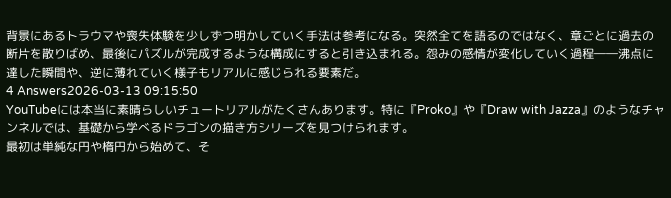背景にあるトラウマや喪失体験を少しずつ明かしていく手法は参考になる。突然全てを語るのではなく、章ごとに過去の断片を散りばめ、最後にパズルが完成するような構成にすると引き込まれる。怨みの感情が変化していく過程――沸点に達した瞬間や、逆に薄れていく様子もリアルに感じられる要素だ。
4 Answers2026-03-13 09:15:50
YouTubeには本当に素晴らしいチュートリアルがたくさんあります。特に『Proko』や『Draw with Jazza』のようなチャンネルでは、基礎から学べるドラゴンの描き方シリーズを見つけられます。
最初は単純な円や楕円から始めて、そ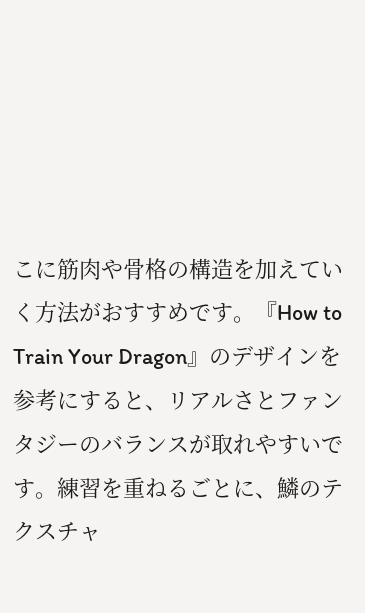こに筋肉や骨格の構造を加えていく方法がおすすめです。『How to Train Your Dragon』のデザインを参考にすると、リアルさとファンタジーのバランスが取れやすいです。練習を重ねるごとに、鱗のテクスチャ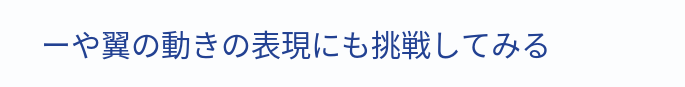ーや翼の動きの表現にも挑戦してみる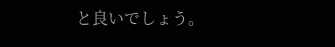と良いでしょう。